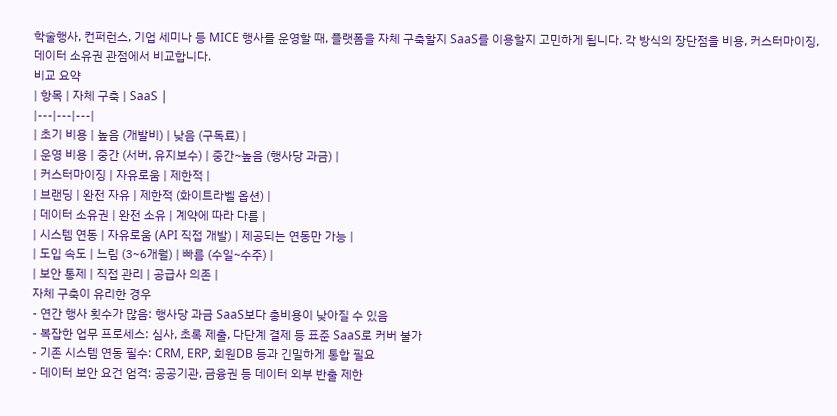학술행사, 컨퍼런스, 기업 세미나 등 MICE 행사를 운영할 때, 플랫폼을 자체 구축할지 SaaS를 이용할지 고민하게 됩니다. 각 방식의 장단점을 비용, 커스터마이징, 데이터 소유권 관점에서 비교합니다.
비교 요약
| 항목 | 자체 구축 | SaaS |
|---|---|---|
| 초기 비용 | 높음 (개발비) | 낮음 (구독료) |
| 운영 비용 | 중간 (서버, 유지보수) | 중간~높음 (행사당 과금) |
| 커스터마이징 | 자유로움 | 제한적 |
| 브랜딩 | 완전 자유 | 제한적 (화이트라벨 옵션) |
| 데이터 소유권 | 완전 소유 | 계약에 따라 다름 |
| 시스템 연동 | 자유로움 (API 직접 개발) | 제공되는 연동만 가능 |
| 도입 속도 | 느림 (3~6개월) | 빠름 (수일~수주) |
| 보안 통제 | 직접 관리 | 공급사 의존 |
자체 구축이 유리한 경우
- 연간 행사 횟수가 많음: 행사당 과금 SaaS보다 총비용이 낮아질 수 있음
- 복잡한 업무 프로세스: 심사, 초록 제출, 다단계 결제 등 표준 SaaS로 커버 불가
- 기존 시스템 연동 필수: CRM, ERP, 회원DB 등과 긴밀하게 통합 필요
- 데이터 보안 요건 엄격: 공공기관, 금융권 등 데이터 외부 반출 제한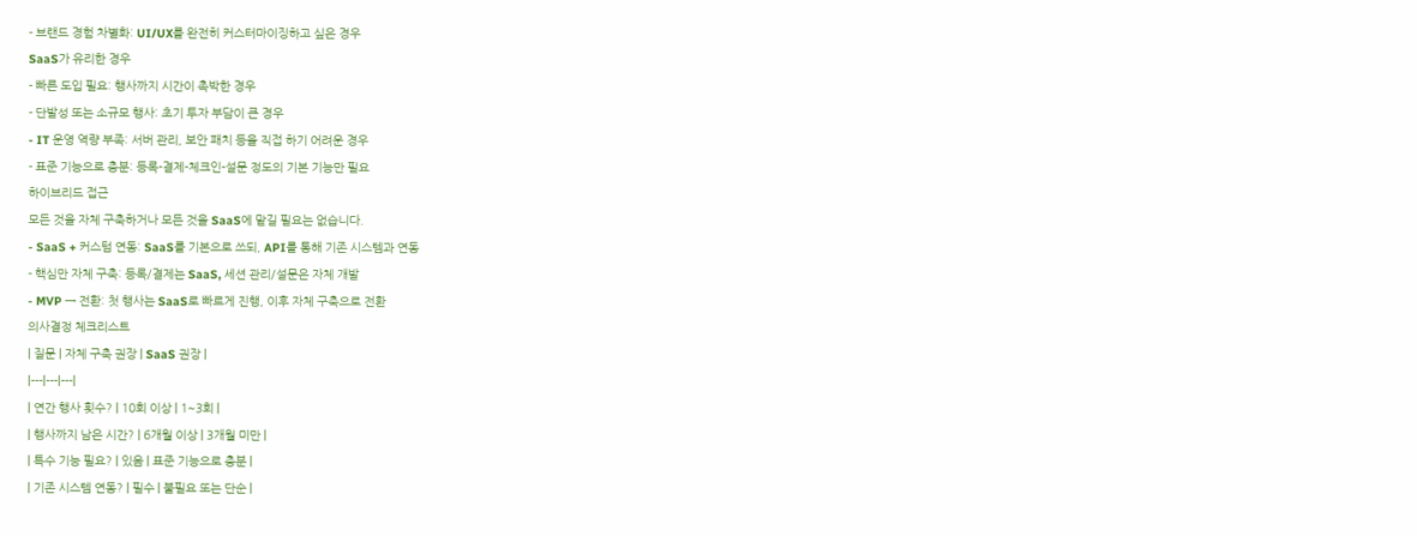- 브랜드 경험 차별화: UI/UX를 완전히 커스터마이징하고 싶은 경우
SaaS가 유리한 경우
- 빠른 도입 필요: 행사까지 시간이 촉박한 경우
- 단발성 또는 소규모 행사: 초기 투자 부담이 큰 경우
- IT 운영 역량 부족: 서버 관리, 보안 패치 등을 직접 하기 어려운 경우
- 표준 기능으로 충분: 등록-결제-체크인-설문 정도의 기본 기능만 필요
하이브리드 접근
모든 것을 자체 구축하거나 모든 것을 SaaS에 맡길 필요는 없습니다.
- SaaS + 커스텀 연동: SaaS를 기본으로 쓰되, API를 통해 기존 시스템과 연동
- 핵심만 자체 구축: 등록/결제는 SaaS, 세션 관리/설문은 자체 개발
- MVP → 전환: 첫 행사는 SaaS로 빠르게 진행, 이후 자체 구축으로 전환
의사결정 체크리스트
| 질문 | 자체 구축 권장 | SaaS 권장 |
|---|---|---|
| 연간 행사 횟수? | 10회 이상 | 1~3회 |
| 행사까지 남은 시간? | 6개월 이상 | 3개월 미만 |
| 특수 기능 필요? | 있음 | 표준 기능으로 충분 |
| 기존 시스템 연동? | 필수 | 불필요 또는 단순 |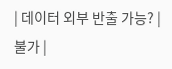| 데이터 외부 반출 가능? | 불가 |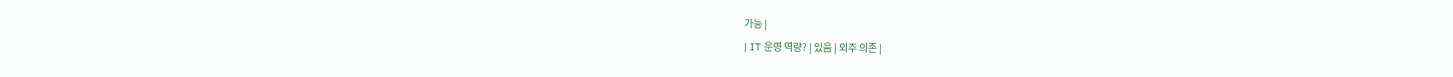가능 |
| IT 운영 역량? | 있음 | 외주 의존 |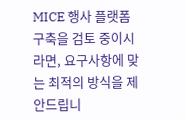MICE 행사 플랫폼 구축을 검토 중이시라면, 요구사항에 맞는 최적의 방식을 제안드립니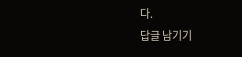다.
답글 남기기